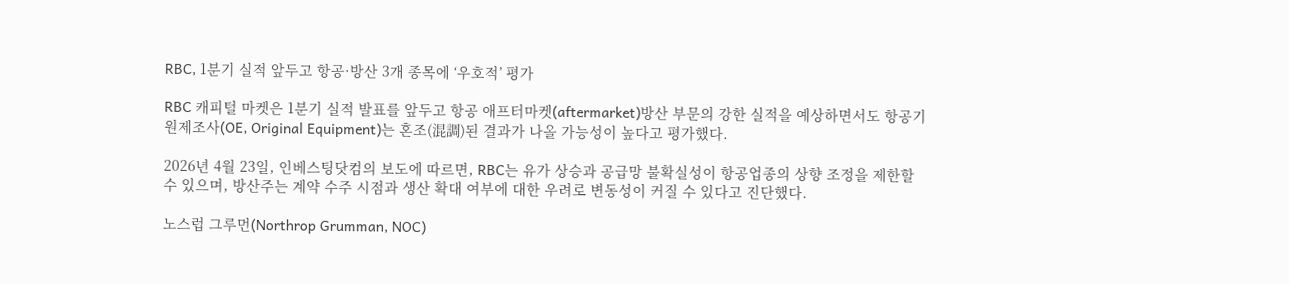RBC, 1분기 실적 앞두고 항공·방산 3개 종목에 ‘우호적’ 평가

RBC 캐피털 마켓은 1분기 실적 발표를 앞두고 항공 애프터마켓(aftermarket)방산 부문의 강한 실적을 예상하면서도 항공기 원제조사(OE, Original Equipment)는 혼조(混調)된 결과가 나올 가능성이 높다고 평가했다.

2026년 4월 23일, 인베스팅닷컴의 보도에 따르면, RBC는 유가 상승과 공급망 불확실성이 항공업종의 상향 조정을 제한할 수 있으며, 방산주는 계약 수주 시점과 생산 확대 여부에 대한 우려로 변동성이 커질 수 있다고 진단했다.

노스럽 그루먼(Northrop Grumman, NOC)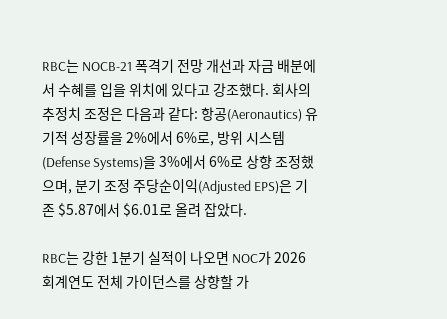RBC는 NOCB-21 폭격기 전망 개선과 자금 배분에서 수혜를 입을 위치에 있다고 강조했다. 회사의 추정치 조정은 다음과 같다: 항공(Aeronautics) 유기적 성장률을 2%에서 6%로, 방위 시스템(Defense Systems)을 3%에서 6%로 상향 조정했으며, 분기 조정 주당순이익(Adjusted EPS)은 기존 $5.87에서 $6.01로 올려 잡았다.

RBC는 강한 1분기 실적이 나오면 NOC가 2026 회계연도 전체 가이던스를 상향할 가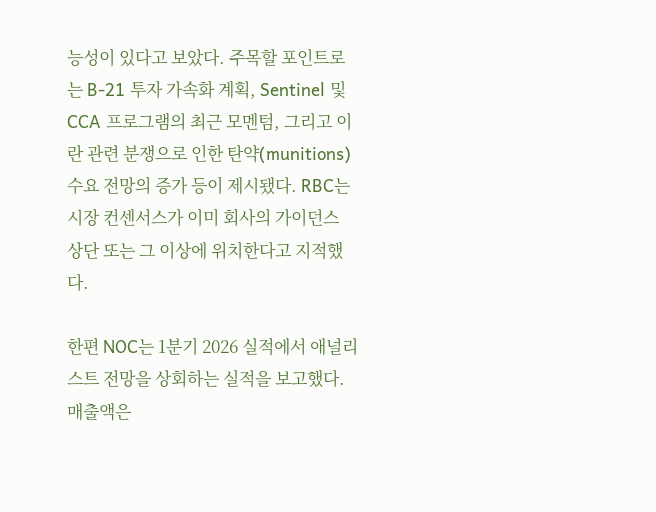능성이 있다고 보았다. 주목할 포인트로는 B-21 투자 가속화 계획, Sentinel 및 CCA 프로그램의 최근 모멘텀, 그리고 이란 관련 분쟁으로 인한 탄약(munitions) 수요 전망의 증가 등이 제시됐다. RBC는 시장 컨센서스가 이미 회사의 가이던스 상단 또는 그 이상에 위치한다고 지적했다.

한편 NOC는 1분기 2026 실적에서 애널리스트 전망을 상회하는 실적을 보고했다. 매출액은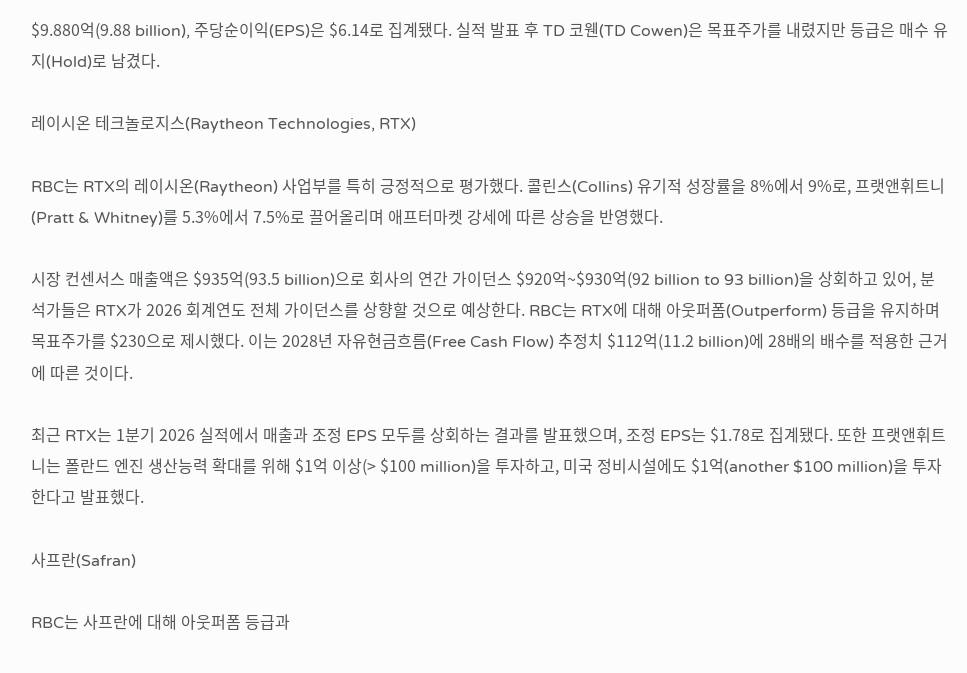$9.880억(9.88 billion), 주당순이익(EPS)은 $6.14로 집계됐다. 실적 발표 후 TD 코웬(TD Cowen)은 목표주가를 내렸지만 등급은 매수 유지(Hold)로 남겼다.

레이시온 테크놀로지스(Raytheon Technologies, RTX)

RBC는 RTX의 레이시온(Raytheon) 사업부를 특히 긍정적으로 평가했다. 콜린스(Collins) 유기적 성장률을 8%에서 9%로, 프랫앤휘트니(Pratt & Whitney)를 5.3%에서 7.5%로 끌어올리며 애프터마켓 강세에 따른 상승을 반영했다.

시장 컨센서스 매출액은 $935억(93.5 billion)으로 회사의 연간 가이던스 $920억~$930억(92 billion to 93 billion)을 상회하고 있어, 분석가들은 RTX가 2026 회계연도 전체 가이던스를 상향할 것으로 예상한다. RBC는 RTX에 대해 아웃퍼폼(Outperform) 등급을 유지하며 목표주가를 $230으로 제시했다. 이는 2028년 자유현금흐름(Free Cash Flow) 추정치 $112억(11.2 billion)에 28배의 배수를 적용한 근거에 따른 것이다.

최근 RTX는 1분기 2026 실적에서 매출과 조정 EPS 모두를 상회하는 결과를 발표했으며, 조정 EPS는 $1.78로 집계됐다. 또한 프랫앤휘트니는 폴란드 엔진 생산능력 확대를 위해 $1억 이상(> $100 million)을 투자하고, 미국 정비시설에도 $1억(another $100 million)을 투자한다고 발표했다.

사프란(Safran)

RBC는 사프란에 대해 아웃퍼폼 등급과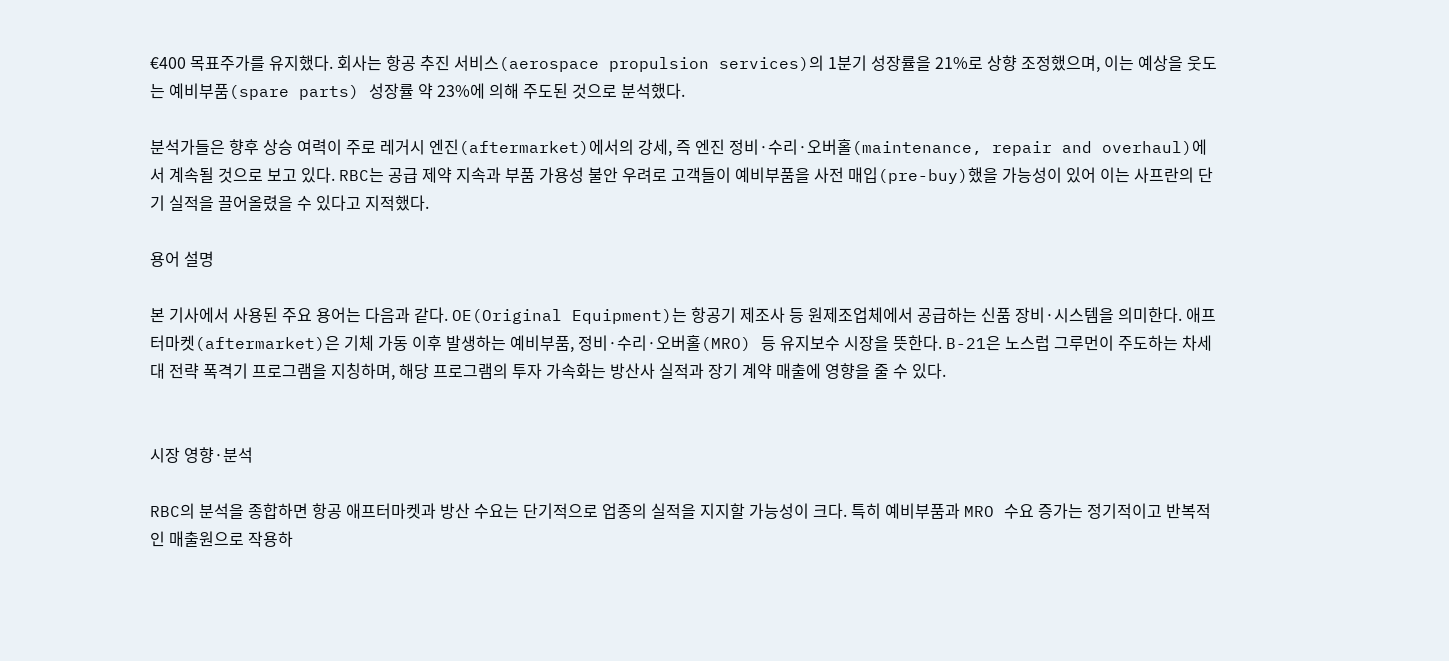€400 목표주가를 유지했다. 회사는 항공 추진 서비스(aerospace propulsion services)의 1분기 성장률을 21%로 상향 조정했으며, 이는 예상을 웃도는 예비부품(spare parts) 성장률 약 23%에 의해 주도된 것으로 분석했다.

분석가들은 향후 상승 여력이 주로 레거시 엔진(aftermarket)에서의 강세, 즉 엔진 정비·수리·오버홀(maintenance, repair and overhaul)에서 계속될 것으로 보고 있다. RBC는 공급 제약 지속과 부품 가용성 불안 우려로 고객들이 예비부품을 사전 매입(pre-buy)했을 가능성이 있어 이는 사프란의 단기 실적을 끌어올렸을 수 있다고 지적했다.

용어 설명

본 기사에서 사용된 주요 용어는 다음과 같다. OE(Original Equipment)는 항공기 제조사 등 원제조업체에서 공급하는 신품 장비·시스템을 의미한다. 애프터마켓(aftermarket)은 기체 가동 이후 발생하는 예비부품, 정비·수리·오버홀(MRO) 등 유지보수 시장을 뜻한다. B-21은 노스럽 그루먼이 주도하는 차세대 전략 폭격기 프로그램을 지칭하며, 해당 프로그램의 투자 가속화는 방산사 실적과 장기 계약 매출에 영향을 줄 수 있다.


시장 영향·분석

RBC의 분석을 종합하면 항공 애프터마켓과 방산 수요는 단기적으로 업종의 실적을 지지할 가능성이 크다. 특히 예비부품과 MRO 수요 증가는 정기적이고 반복적인 매출원으로 작용하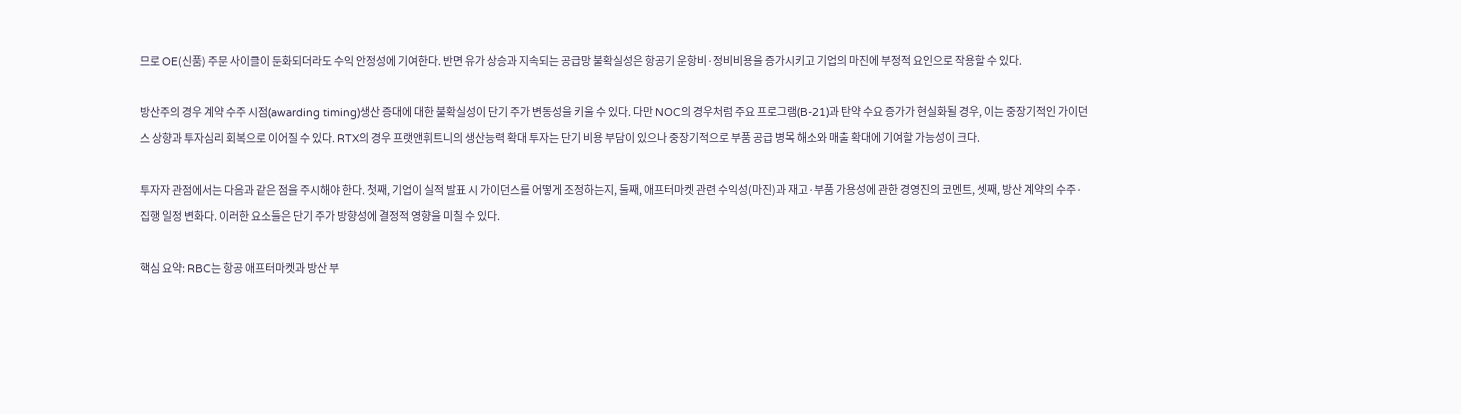므로 OE(신품) 주문 사이클이 둔화되더라도 수익 안정성에 기여한다. 반면 유가 상승과 지속되는 공급망 불확실성은 항공기 운항비·정비비용을 증가시키고 기업의 마진에 부정적 요인으로 작용할 수 있다.

방산주의 경우 계약 수주 시점(awarding timing)생산 증대에 대한 불확실성이 단기 주가 변동성을 키울 수 있다. 다만 NOC의 경우처럼 주요 프로그램(B-21)과 탄약 수요 증가가 현실화될 경우, 이는 중장기적인 가이던스 상향과 투자심리 회복으로 이어질 수 있다. RTX의 경우 프랫앤휘트니의 생산능력 확대 투자는 단기 비용 부담이 있으나 중장기적으로 부품 공급 병목 해소와 매출 확대에 기여할 가능성이 크다.

투자자 관점에서는 다음과 같은 점을 주시해야 한다. 첫째, 기업이 실적 발표 시 가이던스를 어떻게 조정하는지, 둘째, 애프터마켓 관련 수익성(마진)과 재고·부품 가용성에 관한 경영진의 코멘트, 셋째, 방산 계약의 수주·집행 일정 변화다. 이러한 요소들은 단기 주가 방향성에 결정적 영향을 미칠 수 있다.

핵심 요약: RBC는 항공 애프터마켓과 방산 부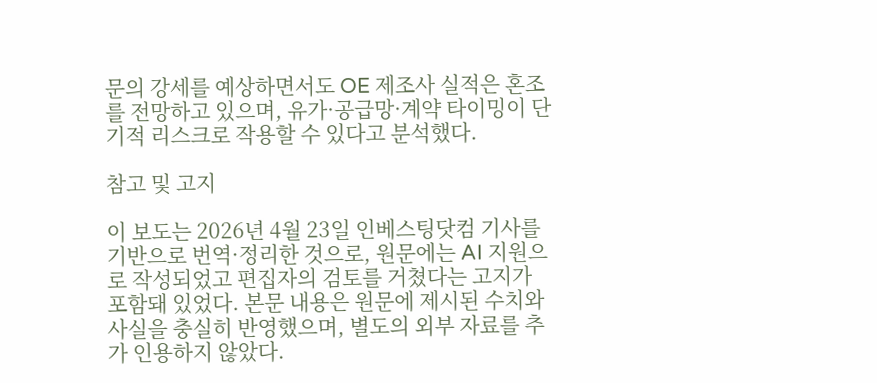문의 강세를 예상하면서도 OE 제조사 실적은 혼조를 전망하고 있으며, 유가·공급망·계약 타이밍이 단기적 리스크로 작용할 수 있다고 분석했다.

참고 및 고지

이 보도는 2026년 4월 23일 인베스팅닷컴 기사를 기반으로 번역·정리한 것으로, 원문에는 AI 지원으로 작성되었고 편집자의 검토를 거쳤다는 고지가 포함돼 있었다. 본문 내용은 원문에 제시된 수치와 사실을 충실히 반영했으며, 별도의 외부 자료를 추가 인용하지 않았다.